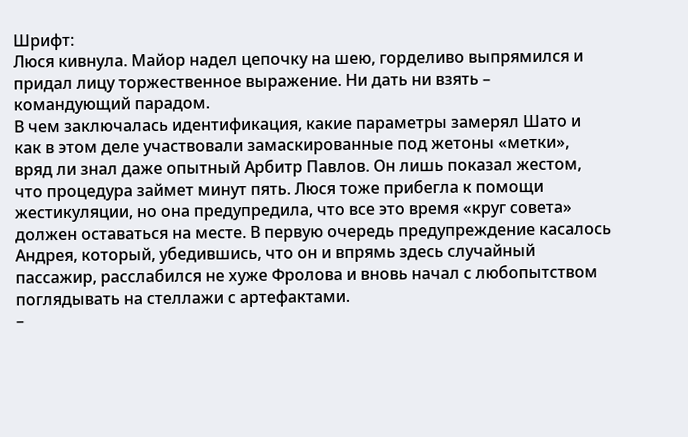Шрифт:
Люся кивнула. Майор надел цепочку на шею, горделиво выпрямился и придал лицу торжественное выражение. Ни дать ни взять – командующий парадом.
В чем заключалась идентификация, какие параметры замерял Шато и как в этом деле участвовали замаскированные под жетоны «метки», вряд ли знал даже опытный Арбитр Павлов. Он лишь показал жестом, что процедура займет минут пять. Люся тоже прибегла к помощи жестикуляции, но она предупредила, что все это время «круг совета» должен оставаться на месте. В первую очередь предупреждение касалось Андрея, который, убедившись, что он и впрямь здесь случайный пассажир, расслабился не хуже Фролова и вновь начал с любопытством поглядывать на стеллажи с артефактами.
–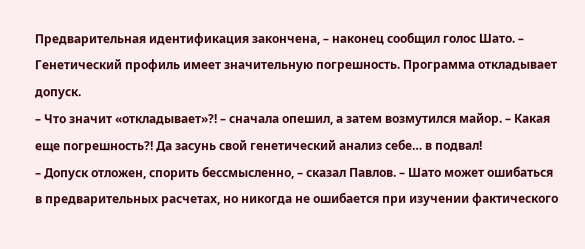Предварительная идентификация закончена, – наконец сообщил голос Шато. – Генетический профиль имеет значительную погрешность. Программа откладывает допуск.
– Что значит «откладывает»?! – сначала опешил, а затем возмутился майор. – Какая еще погрешность?! Да засунь свой генетический анализ себе… в подвал!
– Допуск отложен, спорить бессмысленно, – сказал Павлов. – Шато может ошибаться в предварительных расчетах, но никогда не ошибается при изучении фактического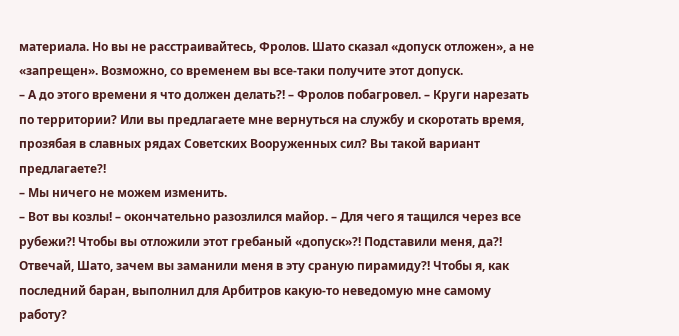материала. Но вы не расстраивайтесь, Фролов. Шато сказал «допуск отложен», а не «запрещен». Возможно, со временем вы все-таки получите этот допуск.
– А до этого времени я что должен делать?! – Фролов побагровел. – Круги нарезать по территории? Или вы предлагаете мне вернуться на службу и скоротать время, прозябая в славных рядах Советских Вооруженных сил? Вы такой вариант предлагаете?!
– Мы ничего не можем изменить.
– Вот вы козлы! – окончательно разозлился майор. – Для чего я тащился через все рубежи?! Чтобы вы отложили этот гребаный «допуск»?! Подставили меня, да?! Отвечай, Шато, зачем вы заманили меня в эту сраную пирамиду?! Чтобы я, как последний баран, выполнил для Арбитров какую-то неведомую мне самому работу?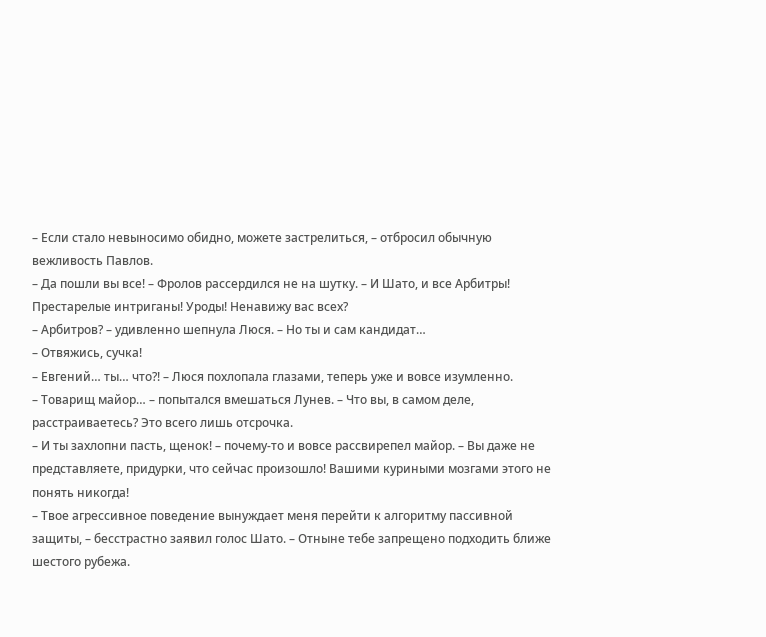– Если стало невыносимо обидно, можете застрелиться, – отбросил обычную вежливость Павлов.
– Да пошли вы все! – Фролов рассердился не на шутку. – И Шато, и все Арбитры! Престарелые интриганы! Уроды! Ненавижу вас всех?
– Арбитров? – удивленно шепнула Люся. – Но ты и сам кандидат…
– Отвяжись, сучка!
– Евгений… ты… что?! – Люся похлопала глазами, теперь уже и вовсе изумленно.
– Товарищ майор… – попытался вмешаться Лунев. – Что вы, в самом деле, расстраиваетесь? Это всего лишь отсрочка.
– И ты захлопни пасть, щенок! – почему-то и вовсе рассвирепел майор. – Вы даже не представляете, придурки, что сейчас произошло! Вашими куриными мозгами этого не понять никогда!
– Твое агрессивное поведение вынуждает меня перейти к алгоритму пассивной защиты, – бесстрастно заявил голос Шато. – Отныне тебе запрещено подходить ближе шестого рубежа.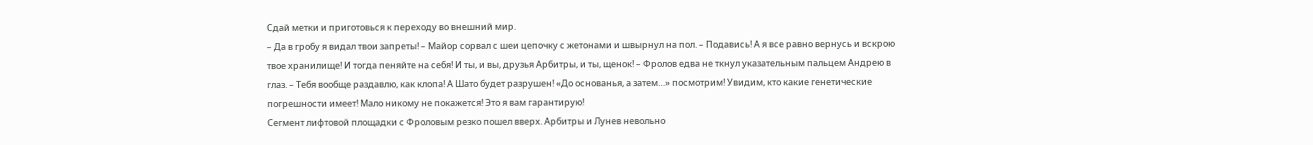Сдай метки и приготовься к переходу во внешний мир.
– Да в гробу я видал твои запреты! – Майор сорвал с шеи цепочку с жетонами и швырнул на пол. – Подавись! А я все равно вернусь и вскрою твое хранилище! И тогда пеняйте на себя! И ты, и вы, друзья Арбитры, и ты, щенок! – Фролов едва не ткнул указательным пальцем Андрею в глаз. – Тебя вообще раздавлю, как клопа! А Шато будет разрушен! «До основанья, а затем…» посмотрим! Увидим, кто какие генетические погрешности имеет! Мало никому не покажется! Это я вам гарантирую!
Сегмент лифтовой площадки с Фроловым резко пошел вверх. Арбитры и Лунев невольно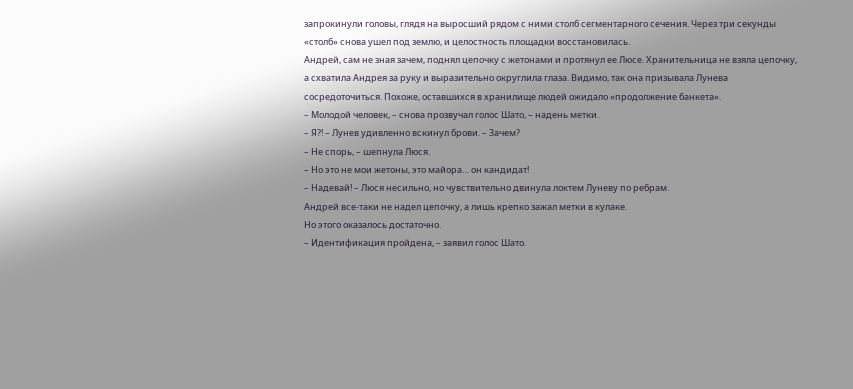запрокинули головы, глядя на выросший рядом с ними столб сегментарного сечения. Через три секунды «столб» снова ушел под землю, и целостность площадки восстановилась.
Андрей, сам не зная зачем, поднял цепочку с жетонами и протянул ее Люсе. Хранительница не взяла цепочку, а схватила Андрея за руку и выразительно округлила глаза. Видимо, так она призывала Лунева сосредоточиться. Похоже, оставшихся в хранилище людей ожидало «продолжение банкета».
– Молодой человек, – снова прозвучал голос Шато, – надень метки.
– Я?! – Лунев удивленно вскинул брови. – Зачем?
– Не спорь, – шепнула Люся.
– Но это не мои жетоны, это майора… он кандидат!
– Надевай! – Люся несильно, но чувствительно двинула локтем Луневу по ребрам.
Андрей все-таки не надел цепочку, а лишь крепко зажал метки в кулаке.
Но этого оказалось достаточно.
– Идентификация пройдена, – заявил голос Шато.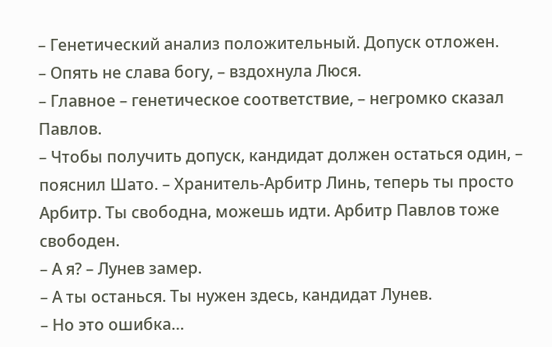– Генетический анализ положительный. Допуск отложен.
– Опять не слава богу, – вздохнула Люся.
– Главное – генетическое соответствие, – негромко сказал Павлов.
– Чтобы получить допуск, кандидат должен остаться один, – пояснил Шато. – Хранитель-Арбитр Линь, теперь ты просто Арбитр. Ты свободна, можешь идти. Арбитр Павлов тоже свободен.
– А я? – Лунев замер.
– А ты останься. Ты нужен здесь, кандидат Лунев.
– Но это ошибка…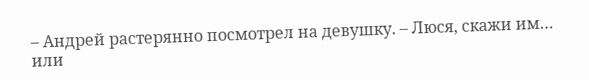– Андрей растерянно посмотрел на девушку. – Люся, скажи им… или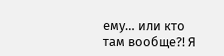ему… или кто там вообще?! Я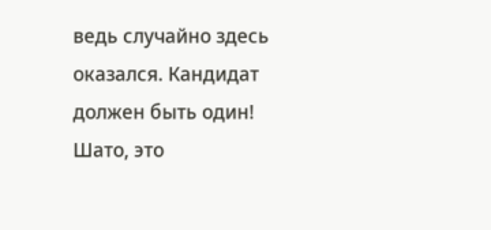ведь случайно здесь оказался. Кандидат должен быть один! Шато, это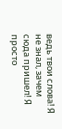ведь твои слова! Я не знал, зачем сюда пришел! Я просто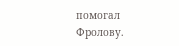помогал Фролову.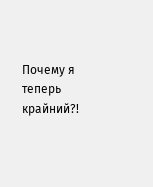Почему я теперь крайний?!